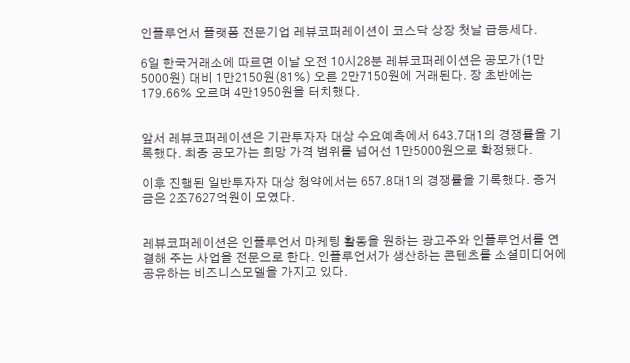인플루언서 플랫폼 전문기업 레뷰코퍼레이션이 코스닥 상장 첫날 급등세다.

6일 한국거래소에 따르면 이날 오전 10시28분 레뷰코퍼레이션은 공모가(1만5000원) 대비 1만2150원(81%) 오른 2만7150원에 거래된다. 장 초반에는 179.66% 오르며 4만1950원을 터치했다.


앞서 레뷰코퍼레이션은 기관투자자 대상 수요예측에서 643.7대1의 경쟁률을 기록했다. 최종 공모가는 희망 가격 범위를 넘어선 1만5000원으로 확정됐다.

이후 진행된 일반투자자 대상 청약에서는 657.8대1의 경쟁률을 기록했다. 증거금은 2조7627억원이 모였다.


레뷰코퍼레이션은 인플루언서 마케팅 활동을 원하는 광고주와 인플루언서를 연결해 주는 사업을 전문으로 한다. 인플루언서가 생산하는 콘텐츠를 소셜미디어에 공유하는 비즈니스모델을 가지고 있다.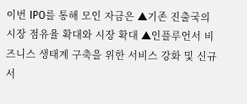이번 IPO를 통해 모인 자금은 ▲기존 진출국의 시장 점유율 확대와 시장 확대 ▲인플루언서 비즈니스 생태계 구축을 위한 서비스 강화 및 신규 서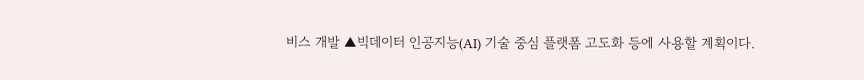비스 개발 ▲빅데이터 인공지능(AI) 기술 중심 플랫폼 고도화 등에 사용할 계획이다.